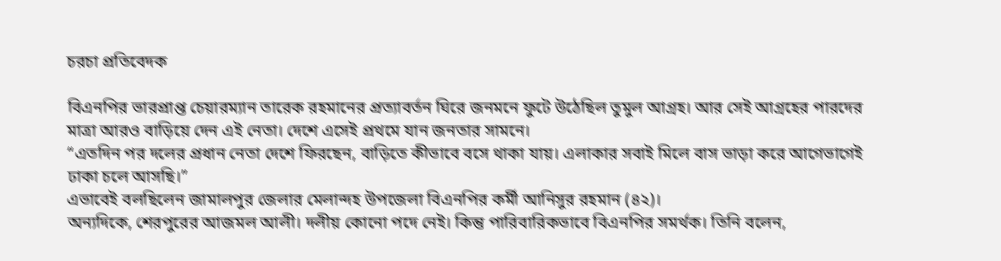চরচা প্রতিবেদক

বিএনপির ভারপ্রাপ্ত চেয়ারম্যান তারেক রহমানের প্রত্যাবর্তন ঘিরে জনমনে ফুটে উঠেছিল তুমুল আগ্রহ। আর সেই আগ্রহের পারদের মাত্রা আরও বাড়িয়ে দেন এই নেতা। দেশে এসেই প্রথমে যান জনতার সামনে।
“এতদিন পর দলের প্রধান নেতা দেশে ফিরছেন, বাড়িতে কীভাবে বসে থাকা যায়। এলাকার সবাই মিলে বাস ভাড়া করে আগেভাগেই ঢাকা চলে আসছি।”
এভাবেই বলছিলেন জামালপুর জেলার মেলান্দহ উপজেলা বিএনপির কর্মী আনিসুর রহমান (৪২)।
অন্যদিকে, শেরপুরের আজমল আলী। দলীয় কোনো পদে নেই। কিন্তু পারিবারিকভাবে বিএনপির সমর্থক। তিনি বলেন,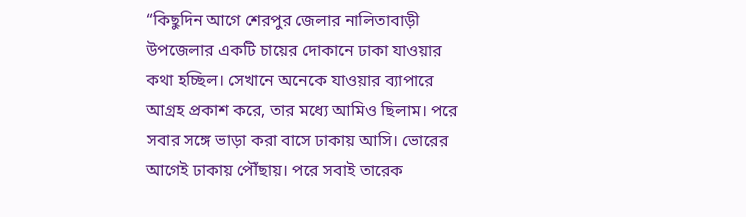“কিছুদিন আগে শেরপুর জেলার নালিতাবাড়ী উপজেলার একটি চায়ের দোকানে ঢাকা যাওয়ার কথা হচ্ছিল। সেখানে অনেকে যাওয়ার ব্যাপারে আগ্রহ প্রকাশ করে, তার মধ্যে আমিও ছিলাম। পরে সবার সঙ্গে ভাড়া করা বাসে ঢাকায় আসি। ভোরের আগেই ঢাকায় পৌঁছায়। পরে সবাই তারেক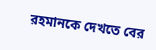রহমানকে দেখতে বের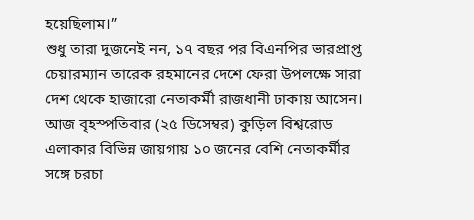হয়েছিলাম।”
শুধু তারা দুজনেই নন, ১৭ বছর পর বিএনপির ভারপ্রাপ্ত চেয়ারম্যান তারেক রহমানের দেশে ফেরা উপলক্ষে সারা দেশ থেকে হাজারো নেতাকর্মী রাজধানী ঢাকায় আসেন।
আজ বৃহস্পতিবার (২৫ ডিসেম্বর) কুড়িল বিশ্বরোড এলাকার বিভিন্ন জায়গায় ১০ জনের বেশি নেতাকর্মীর সঙ্গে চরচা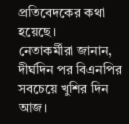প্রতিবেদকের কথা হয়েছে।
নেতাকর্মীরা জানান, দীর্ঘদিন পর বিএনপির সবচেয়ে খুশির দিন আজ।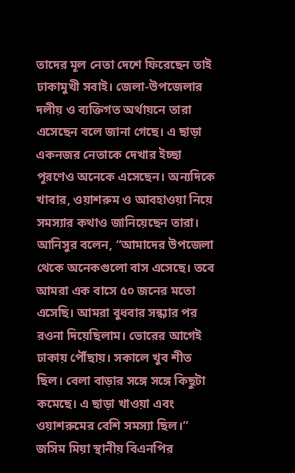তাদের মূল নেতা দেশে ফিরেছেন তাই ঢাকামুখী সবাই। জেলা-উপজেলার দলীয় ও ব্যক্তিগত অর্থায়নে তারা এসেছেন বলে জানা গেছে। এ ছাড়া একনজর নেতাকে দেখার ইচ্ছা পূরণেও অনেকে এসেছেন। অন্যদিকে খাবার, ওয়াশরুম ও আবহাওয়া নিয়ে সমস্যার কথাও জানিয়েছেন তারা।
আনিসুর বলেন, “আমাদের উপজেলা থেকে অনেকগুলো বাস এসেছে। তবে আমরা এক বাসে ৫০ জনের মতো এসেছি। আমরা বুধবার সন্ধ্যার পর রওনা দিয়েছিলাম। ভোরের আগেই ঢাকায় পৌঁছায়। সকালে খুব শীত ছিল। বেলা বাড়ার সঙ্গে সঙ্গে কিছুটা কমেছে। এ ছাড়া খাওয়া এবং ওয়াশরুমের বেশি সমস্যা ছিল।”
জসিম মিয়া স্থানীয় বিএনপির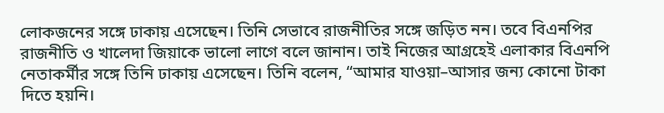লোকজনের সঙ্গে ঢাকায় এসেছেন। তিনি সেভাবে রাজনীতির সঙ্গে জড়িত নন। তবে বিএনপির রাজনীতি ও খালেদা জিয়াকে ভালো লাগে বলে জানান। তাই নিজের আগ্রহেই এলাকার বিএনপি নেতাকর্মীর সঙ্গে তিনি ঢাকায় এসেছেন। তিনি বলেন, “আমার যাওয়া–আসার জন্য কোনো টাকা দিতে হয়নি।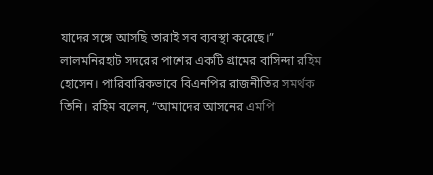যাদের সঙ্গে আসছি তারাই সব ব্যবস্থা করেছে।”
লালমনিরহাট সদরের পাশের একটি গ্রামের বাসিন্দা রহিম হোসেন। পারিবারিকভাবে বিএনপির রাজনীতির সমর্থক তিনি। রহিম বলেন, “আমাদের আসনের এমপি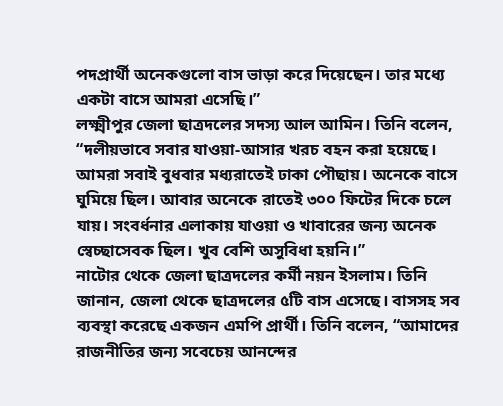পদপ্রার্থী অনেকগুলো বাস ভাড়া করে দিয়েছেন। তার মধ্যে একটা বাসে আমরা এসেছি।”
লক্ষ্মীপুর জেলা ছাত্রদলের সদস্য আল আমিন। তিনি বলেন, “দলীয়ভাবে সবার যাওয়া-আসার খরচ বহন করা হয়েছে। আমরা সবাই বুধবার মধ্যরাতেই ঢাকা পৌছায়। অনেকে বাসে ঘুমিয়ে ছিল। আবার অনেকে রাতেই ৩০০ ফিটের দিকে চলে যায়। সংবর্ধনার এলাকায় যাওয়া ও খাবারের জন্য অনেক স্বেচ্ছাসেবক ছিল। খুব বেশি অসুবিধা হয়নি।”
নাটোর থেকে জেলা ছাত্রদলের কর্মী নয়ন ইসলাম। তিনি জানান, জেলা থেকে ছাত্রদলের ৫টি বাস এসেছে। বাসসহ সব ব্যবস্থা করেছে একজন এমপি প্রার্থী। তিনি বলেন, “আমাদের রাজনীতির জন্য সবেচেয় আনন্দের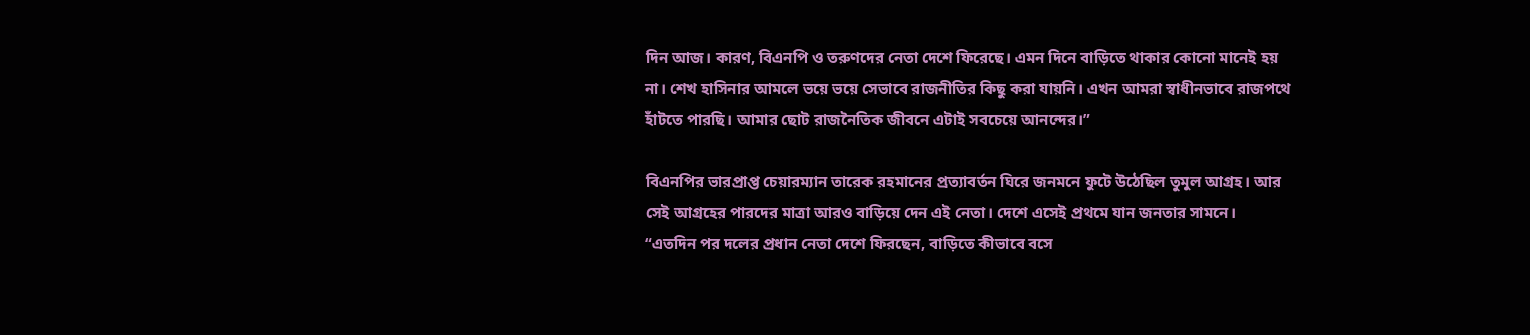দিন আজ। কারণ, বিএনপি ও তরুণদের নেতা দেশে ফিরেছে। এমন দিনে বাড়িতে থাকার কোনো মানেই হয় না। শেখ হাসিনার আমলে ভয়ে ভয়ে সেভাবে রাজনীতির কিছু করা যায়নি। এখন আমরা স্বাধীনভাবে রাজপথে হাঁটতে পারছি। আমার ছোট রাজনৈতিক জীবনে এটাই সবচেয়ে আনন্দের।”

বিএনপির ভারপ্রাপ্ত চেয়ারম্যান তারেক রহমানের প্রত্যাবর্তন ঘিরে জনমনে ফুটে উঠেছিল তুমুল আগ্রহ। আর সেই আগ্রহের পারদের মাত্রা আরও বাড়িয়ে দেন এই নেতা। দেশে এসেই প্রথমে যান জনতার সামনে।
“এতদিন পর দলের প্রধান নেতা দেশে ফিরছেন, বাড়িতে কীভাবে বসে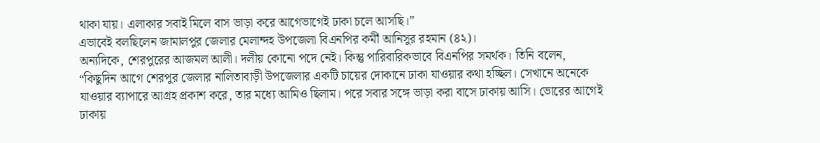থাকা যায়। এলাকার সবাই মিলে বাস ভাড়া করে আগেভাগেই ঢাকা চলে আসছি।”
এভাবেই বলছিলেন জামালপুর জেলার মেলান্দহ উপজেলা বিএনপির কর্মী আনিসুর রহমান (৪২)।
অন্যদিকে, শেরপুরের আজমল আলী। দলীয় কোনো পদে নেই। কিন্তু পারিবারিকভাবে বিএনপির সমর্থক। তিনি বলেন, “কিছুদিন আগে শেরপুর জেলার নালিতাবাড়ী উপজেলার একটি চায়ের দোকানে ঢাকা যাওয়ার কথা হচ্ছিল। সেখানে অনেকে যাওয়ার ব্যাপারে আগ্রহ প্রকাশ করে, তার মধ্যে আমিও ছিলাম। পরে সবার সঙ্গে ভাড়া করা বাসে ঢাকায় আসি। ভোরের আগেই ঢাকায়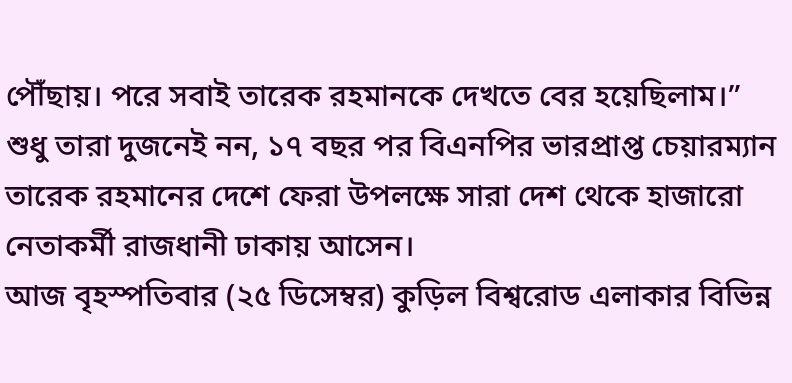পৌঁছায়। পরে সবাই তারেক রহমানকে দেখতে বের হয়েছিলাম।”
শুধু তারা দুজনেই নন, ১৭ বছর পর বিএনপির ভারপ্রাপ্ত চেয়ারম্যান তারেক রহমানের দেশে ফেরা উপলক্ষে সারা দেশ থেকে হাজারো নেতাকর্মী রাজধানী ঢাকায় আসেন।
আজ বৃহস্পতিবার (২৫ ডিসেম্বর) কুড়িল বিশ্বরোড এলাকার বিভিন্ন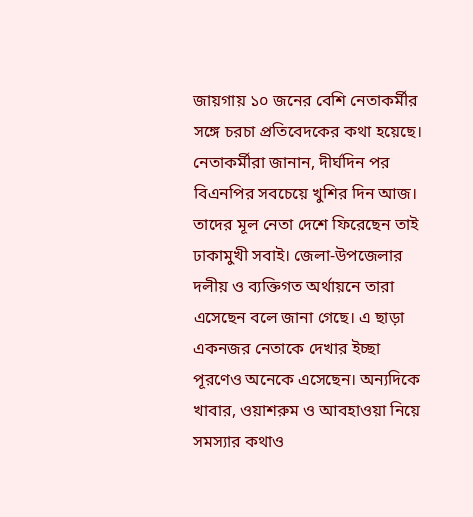জায়গায় ১০ জনের বেশি নেতাকর্মীর সঙ্গে চরচা প্রতিবেদকের কথা হয়েছে।
নেতাকর্মীরা জানান, দীর্ঘদিন পর বিএনপির সবচেয়ে খুশির দিন আজ। তাদের মূল নেতা দেশে ফিরেছেন তাই ঢাকামুখী সবাই। জেলা-উপজেলার দলীয় ও ব্যক্তিগত অর্থায়নে তারা এসেছেন বলে জানা গেছে। এ ছাড়া একনজর নেতাকে দেখার ইচ্ছা পূরণেও অনেকে এসেছেন। অন্যদিকে খাবার, ওয়াশরুম ও আবহাওয়া নিয়ে সমস্যার কথাও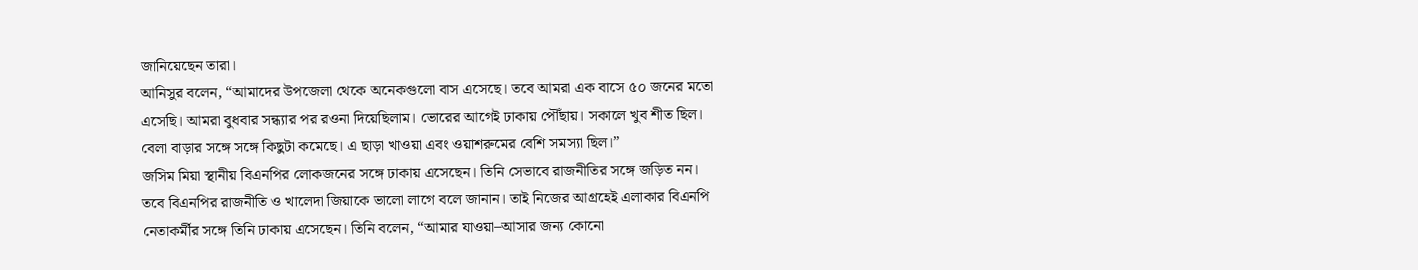জানিয়েছেন তারা।
আনিসুর বলেন, “আমাদের উপজেলা থেকে অনেকগুলো বাস এসেছে। তবে আমরা এক বাসে ৫০ জনের মতো এসেছি। আমরা বুধবার সন্ধ্যার পর রওনা দিয়েছিলাম। ভোরের আগেই ঢাকায় পৌঁছায়। সকালে খুব শীত ছিল। বেলা বাড়ার সঙ্গে সঙ্গে কিছুটা কমেছে। এ ছাড়া খাওয়া এবং ওয়াশরুমের বেশি সমস্যা ছিল।”
জসিম মিয়া স্থানীয় বিএনপির লোকজনের সঙ্গে ঢাকায় এসেছেন। তিনি সেভাবে রাজনীতির সঙ্গে জড়িত নন। তবে বিএনপির রাজনীতি ও খালেদা জিয়াকে ভালো লাগে বলে জানান। তাই নিজের আগ্রহেই এলাকার বিএনপি নেতাকর্মীর সঙ্গে তিনি ঢাকায় এসেছেন। তিনি বলেন, “আমার যাওয়া–আসার জন্য কোনো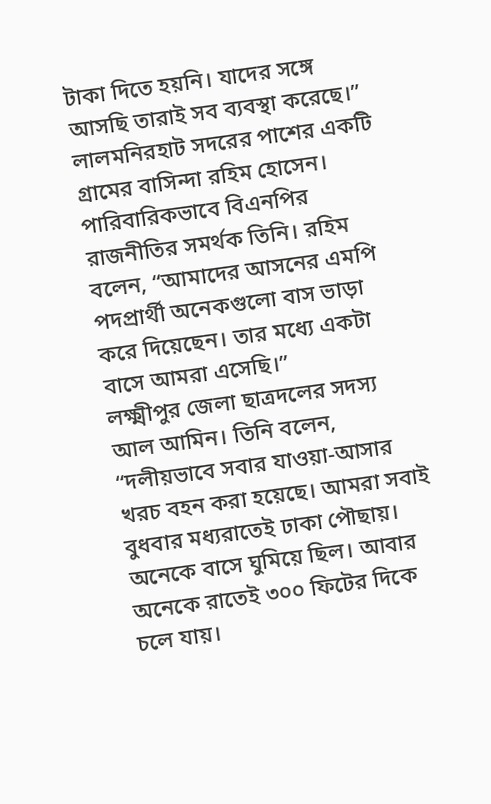টাকা দিতে হয়নি। যাদের সঙ্গে আসছি তারাই সব ব্যবস্থা করেছে।”
লালমনিরহাট সদরের পাশের একটি গ্রামের বাসিন্দা রহিম হোসেন। পারিবারিকভাবে বিএনপির রাজনীতির সমর্থক তিনি। রহিম বলেন, “আমাদের আসনের এমপি পদপ্রার্থী অনেকগুলো বাস ভাড়া করে দিয়েছেন। তার মধ্যে একটা বাসে আমরা এসেছি।”
লক্ষ্মীপুর জেলা ছাত্রদলের সদস্য আল আমিন। তিনি বলেন, “দলীয়ভাবে সবার যাওয়া-আসার খরচ বহন করা হয়েছে। আমরা সবাই বুধবার মধ্যরাতেই ঢাকা পৌছায়। অনেকে বাসে ঘুমিয়ে ছিল। আবার অনেকে রাতেই ৩০০ ফিটের দিকে চলে যায়।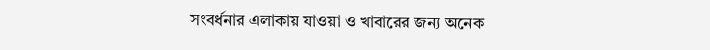সংবর্ধনার এলাকায় যাওয়া ও খাবারের জন্য অনেক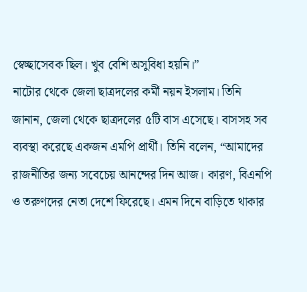স্বেচ্ছাসেবক ছিল। খুব বেশি অসুবিধা হয়নি।”
নাটোর থেকে জেলা ছাত্রদলের কর্মী নয়ন ইসলাম। তিনি জানান, জেলা থেকে ছাত্রদলের ৫টি বাস এসেছে। বাসসহ সব ব্যবস্থা করেছে একজন এমপি প্রার্থী। তিনি বলেন, “আমাদের রাজনীতির জন্য সবেচেয় আনন্দের দিন আজ। কারণ, বিএনপি ও তরুণদের নেতা দেশে ফিরেছে। এমন দিনে বাড়িতে থাকার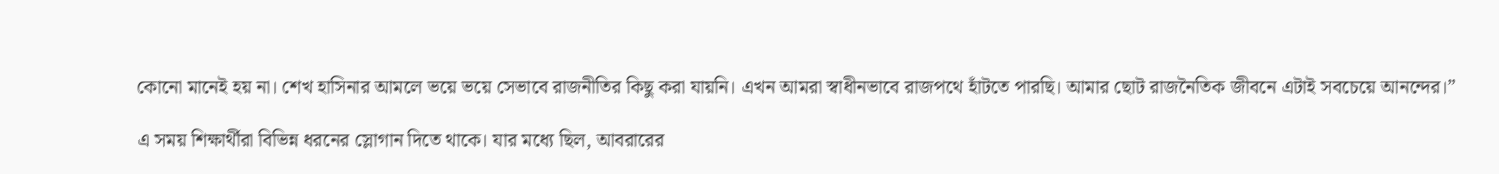কোনো মানেই হয় না। শেখ হাসিনার আমলে ভয়ে ভয়ে সেভাবে রাজনীতির কিছু করা যায়নি। এখন আমরা স্বাধীনভাবে রাজপথে হাঁটতে পারছি। আমার ছোট রাজনৈতিক জীবনে এটাই সবচেয়ে আনন্দের।”

এ সময় শিক্ষার্থীরা বিভিন্ন ধরনের স্লোগান দিতে থাকে। যার মধ্যে ছিল, আবরারের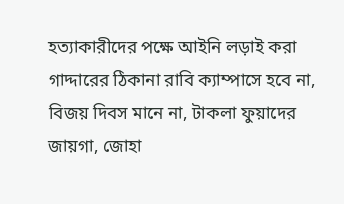হত্যাকারীদের পক্ষে আইনি লড়াই করা গাদ্দারের ঠিকানা রাবি ক্যাম্পাসে হবে না, বিজয় দিবস মানে না, টাকলা ফুয়াদের জায়গা, জোহা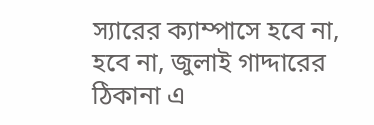স্যারের ক্যাম্পাসে হবে না, হবে না, জুলাই গাদ্দারের ঠিকানা এ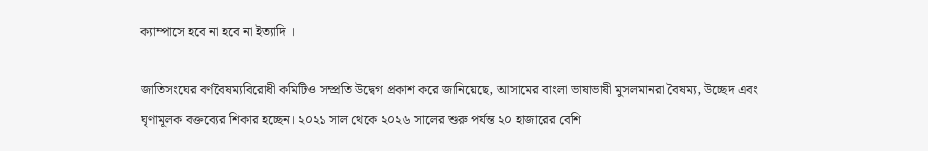ক্যাম্পাসে হবে না হবে না ইত্যাদি ।

জাতিসংঘের বর্ণবৈষম্যবিরোধী কমিটিও সম্প্রতি উদ্বেগ প্রকাশ করে জানিয়েছে, আসামের বাংলা ভাষাভাষী মুসলমানরা বৈষম্য, উচ্ছেদ এবং ঘৃণামূলক বক্তব্যের শিকার হচ্ছেন। ২০২১ সাল থেকে ২০২৬ সালের শুরু পর্যন্ত ২০ হাজারের বেশি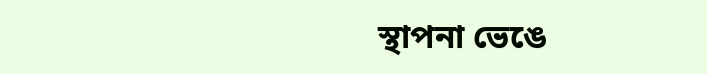স্থাপনা ভেঙে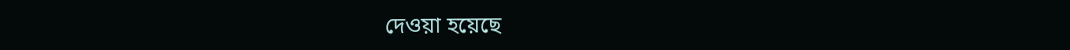দেওয়া হয়েছে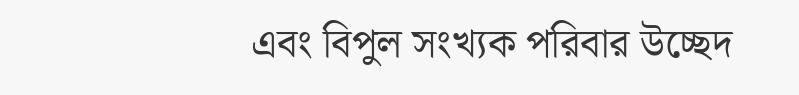এবং বিপুল সংখ্যক পরিবার উচ্ছেদ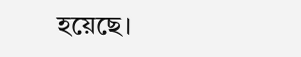হয়েছে।